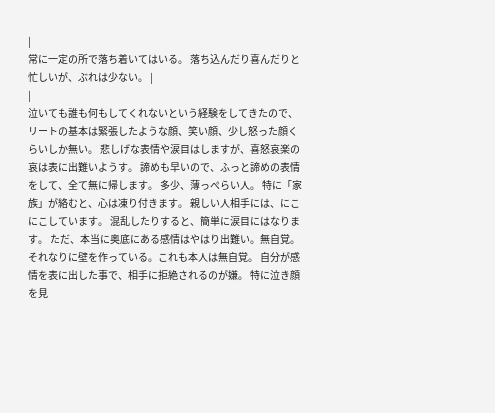|
常に一定の所で落ち着いてはいる。 落ち込んだり喜んだりと忙しいが、ぶれは少ない。 |
|
泣いても誰も何もしてくれないという経験をしてきたので、リートの基本は緊張したような顔、笑い顔、少し怒った顔くらいしか無い。 悲しげな表情や涙目はしますが、喜怒哀楽の哀は表に出難いようす。 諦めも早いので、ふっと諦めの表情をして、全て無に帰します。 多少、薄っぺらい人。 特に「家族」が絡むと、心は凍り付きます。 親しい人相手には、にこにこしています。 混乱したりすると、簡単に涙目にはなります。 ただ、本当に奥底にある感情はやはり出難い。無自覚。 それなりに壁を作っている。これも本人は無自覚。 自分が感情を表に出した事で、相手に拒絶されるのが嫌。 特に泣き顔を見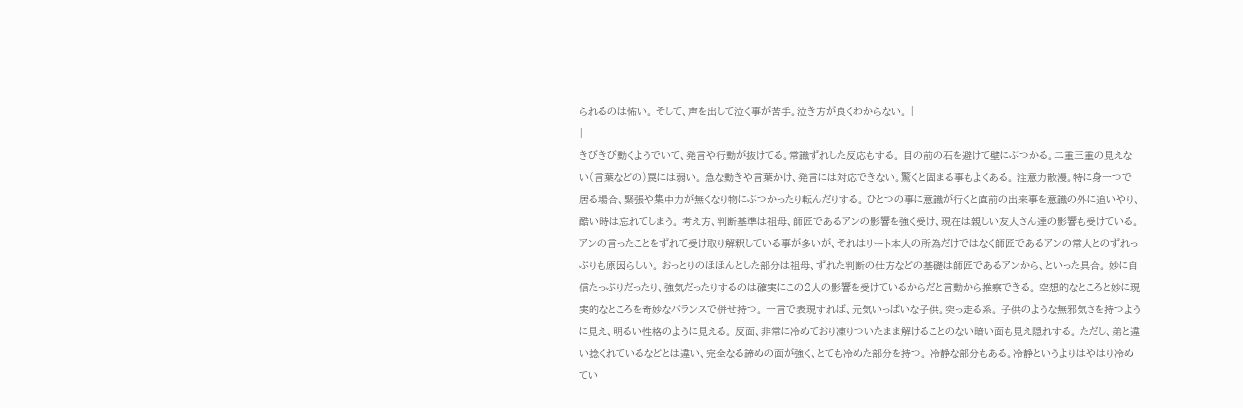られるのは怖い。 そして、声を出して泣く事が苦手。泣き方が良くわからない。 |
|
きびきび動くようでいて、発言や行動が抜けてる。常識ずれした反応もする。 目の前の石を避けて壁にぶつかる。二重三重の見えない(言葉などの)罠には弱い。 急な動きや言葉かけ、発言には対応できない。驚くと固まる事もよくある。 注意力散漫。特に身一つで居る場合、緊張や集中力が無くなり物にぶつかったり転んだりする。 ひとつの事に意識が行くと直前の出来事を意識の外に追いやり、酷い時は忘れてしまう。 考え方、判断基準は祖母、師匠であるアンの影響を強く受け、現在は親しい友人さん達の影響も受けている。 アンの言ったことをずれて受け取り解釈している事が多いが、それはリート本人の所為だけではなく師匠であるアンの常人とのずれっぷりも原因らしい。 おっとりのほほんとした部分は祖母、ずれた判断の仕方などの基礎は師匠であるアンから、といった具合。 妙に自信たっぷりだったり、強気だったりするのは確実にこの2人の影響を受けているからだと言動から推察できる。 空想的なところと妙に現実的なところを奇妙なバランスで併せ持つ。 一言で表現すれば、元気いっぱいな子供。突っ走る系。 子供のような無邪気さを持つように見え、明るい性格のように見える。 反面、非常に冷めており凍りついたまま解けることのない暗い面も見え隠れする。 ただし、弟と違い捻くれているなどとは違い、完全なる諦めの面が強く、とても冷めた部分を持つ。 冷静な部分もある。冷静というよりはやはり冷めてい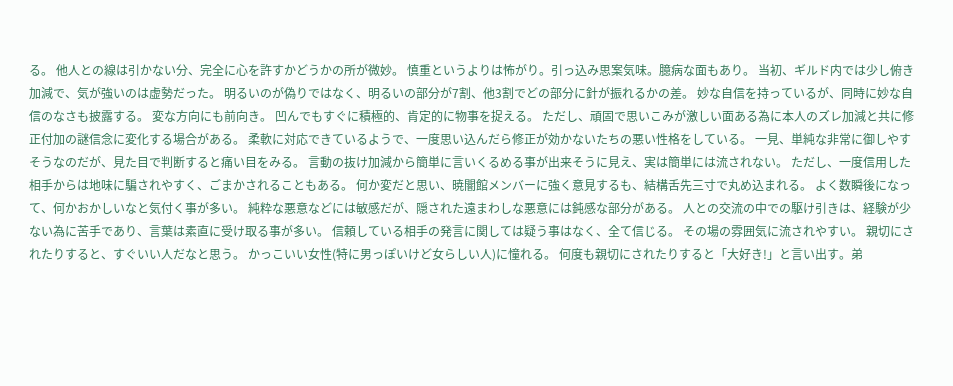る。 他人との線は引かない分、完全に心を許すかどうかの所が微妙。 慎重というよりは怖がり。引っ込み思案気味。臆病な面もあり。 当初、ギルド内では少し俯き加減で、気が強いのは虚勢だった。 明るいのが偽りではなく、明るいの部分が7割、他3割でどの部分に針が振れるかの差。 妙な自信を持っているが、同時に妙な自信のなさも披露する。 変な方向にも前向き。 凹んでもすぐに積極的、肯定的に物事を捉える。 ただし、頑固で思いこみが激しい面ある為に本人のズレ加減と共に修正付加の謎信念に変化する場合がある。 柔軟に対応できているようで、一度思い込んだら修正が効かないたちの悪い性格をしている。 一見、単純な非常に御しやすそうなのだが、見た目で判断すると痛い目をみる。 言動の抜け加減から簡単に言いくるめる事が出来そうに見え、実は簡単には流されない。 ただし、一度信用した相手からは地味に騙されやすく、ごまかされることもある。 何か変だと思い、暁闇館メンバーに強く意見するも、結構舌先三寸で丸め込まれる。 よく数瞬後になって、何かおかしいなと気付く事が多い。 純粋な悪意などには敏感だが、隠された遠まわしな悪意には鈍感な部分がある。 人との交流の中での駆け引きは、経験が少ない為に苦手であり、言葉は素直に受け取る事が多い。 信頼している相手の発言に関しては疑う事はなく、全て信じる。 その場の雰囲気に流されやすい。 親切にされたりすると、すぐいい人だなと思う。 かっこいい女性(特に男っぽいけど女らしい人)に憧れる。 何度も親切にされたりすると「大好き!」と言い出す。弟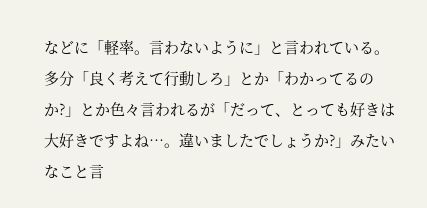などに「軽率。言わないように」と言われている。 多分「良く考えて行動しろ」とか「わかってるのか?」とか色々言われるが「だって、とっても好きは大好きですよね…。違いましたでしょうか?」みたいなこと言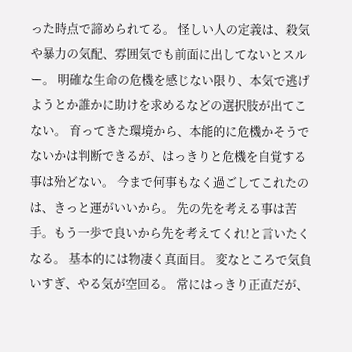った時点で諦められてる。 怪しい人の定義は、殺気や暴力の気配、雰囲気でも前面に出してないとスルー。 明確な生命の危機を感じない限り、本気で逃げようとか誰かに助けを求めるなどの選択肢が出てこない。 育ってきた環境から、本能的に危機かそうでないかは判断できるが、はっきりと危機を自覚する事は殆どない。 今まで何事もなく過ごしてこれたのは、きっと運がいいから。 先の先を考える事は苦手。もう一歩で良いから先を考えてくれ!と言いたくなる。 基本的には物凄く真面目。 変なところで気負いすぎ、やる気が空回る。 常にはっきり正直だが、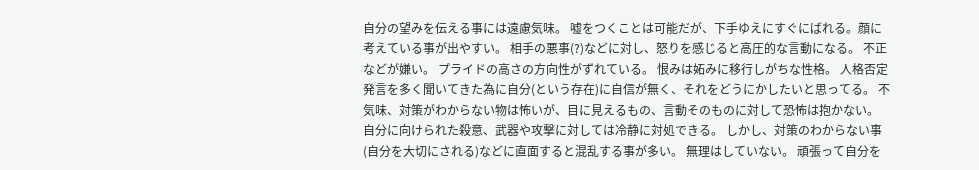自分の望みを伝える事には遠慮気味。 嘘をつくことは可能だが、下手ゆえにすぐにばれる。顔に考えている事が出やすい。 相手の悪事(?)などに対し、怒りを感じると高圧的な言動になる。 不正などが嫌い。 プライドの高さの方向性がずれている。 恨みは妬みに移行しがちな性格。 人格否定発言を多く聞いてきた為に自分(という存在)に自信が無く、それをどうにかしたいと思ってる。 不気味、対策がわからない物は怖いが、目に見えるもの、言動そのものに対して恐怖は抱かない。 自分に向けられた殺意、武器や攻撃に対しては冷静に対処できる。 しかし、対策のわからない事(自分を大切にされる)などに直面すると混乱する事が多い。 無理はしていない。 頑張って自分を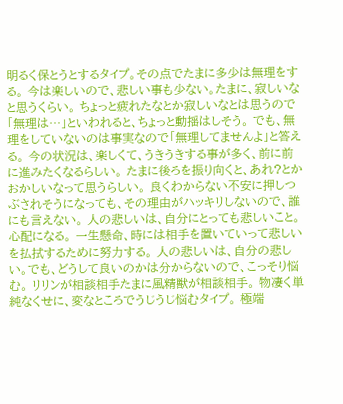明るく保とうとするタイプ。その点でたまに多少は無理をする。 今は楽しいので、悲しい事も少ない。たまに、寂しいなと思うくらい。 ちょっと疲れたなとか寂しいなとは思うので「無理は…」といわれると、ちょっと動揺はしそう。 でも、無理をしていないのは事実なので「無理してませんよ」と答える。 今の状況は、楽しくて、うきうきする事が多く、前に前に進みたくなるらしい。 たまに後ろを振り向くと、あれ?とかおかしいなって思うらしい。 良くわからない不安に押しつぶされそうになっても、その理由がハッキリしないので、誰にも言えない。 人の悲しいは、自分にとっても悲しいこと。心配になる。 一生懸命、時には相手を置いていって悲しいを払拭するために努力する。 人の悲しいは、自分の悲しい。でも、どうして良いのかは分からないので、こっそり悩む。 リリンが相談相手たまに風精獣が相談相手。 物凄く単純なくせに、変なところでうじうじ悩むタイプ。 極端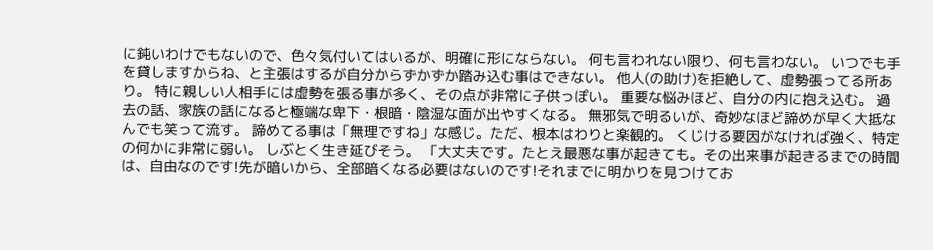に鈍いわけでもないので、色々気付いてはいるが、明確に形にならない。 何も言われない限り、何も言わない。 いつでも手を貸しますからね、と主張はするが自分からずかずか踏み込む事はできない。 他人(の助け)を拒絶して、虚勢張ってる所あり。 特に親しい人相手には虚勢を張る事が多く、その点が非常に子供っぽい。 重要な悩みほど、自分の内に抱え込む。 過去の話、家族の話になると極端な卑下・根暗・陰湿な面が出やすくなる。 無邪気で明るいが、奇妙なほど諦めが早く大抵なんでも笑って流す。 諦めてる事は「無理ですね」な感じ。ただ、根本はわりと楽観的。 くじける要因がなければ強く、特定の何かに非常に弱い。 しぶとく生き延びそう。 「大丈夫です。たとえ最悪な事が起きても。その出来事が起きるまでの時間は、自由なのです!先が暗いから、全部暗くなる必要はないのです!それまでに明かりを見つけてお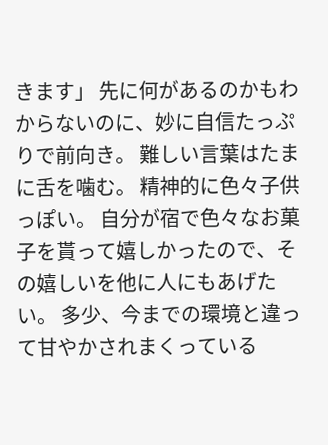きます」 先に何があるのかもわからないのに、妙に自信たっぷりで前向き。 難しい言葉はたまに舌を噛む。 精神的に色々子供っぽい。 自分が宿で色々なお菓子を貰って嬉しかったので、その嬉しいを他に人にもあげたい。 多少、今までの環境と違って甘やかされまくっている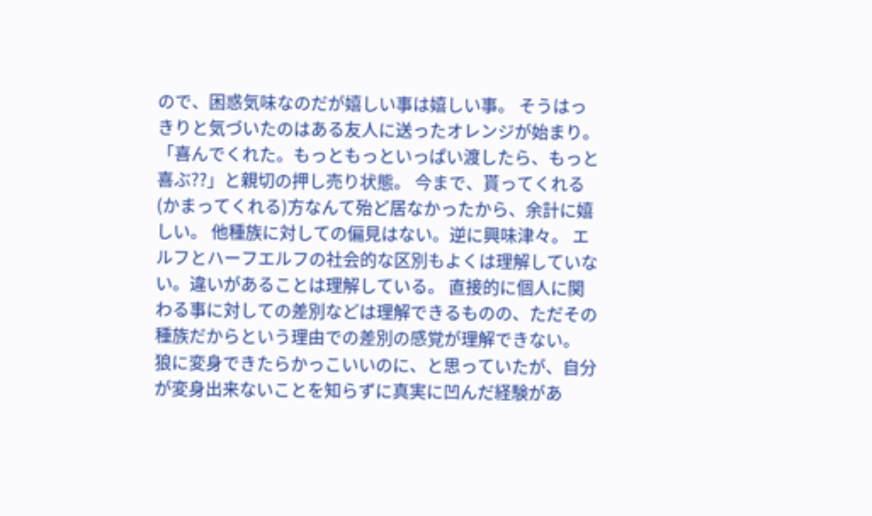ので、困惑気味なのだが嬉しい事は嬉しい事。 そうはっきりと気づいたのはある友人に送ったオレンジが始まり。 「喜んでくれた。もっともっといっぱい渡したら、もっと喜ぶ??」と親切の押し売り状態。 今まで、貰ってくれる(かまってくれる)方なんて殆ど居なかったから、余計に嬉しい。 他種族に対しての偏見はない。逆に興味津々。 エルフとハーフエルフの社会的な区別もよくは理解していない。違いがあることは理解している。 直接的に個人に関わる事に対しての差別などは理解できるものの、ただその種族だからという理由での差別の感覚が理解できない。 狼に変身できたらかっこいいのに、と思っていたが、自分が変身出来ないことを知らずに真実に凹んだ経験があ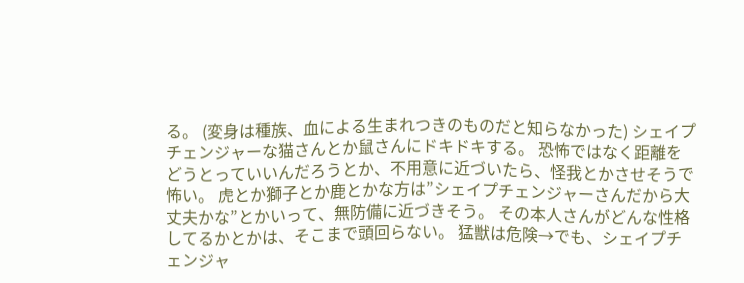る。 (変身は種族、血による生まれつきのものだと知らなかった) シェイプチェンジャーな猫さんとか鼠さんにドキドキする。 恐怖ではなく距離をどうとっていいんだろうとか、不用意に近づいたら、怪我とかさせそうで怖い。 虎とか獅子とか鹿とかな方は”シェイプチェンジャーさんだから大丈夫かな”とかいって、無防備に近づきそう。 その本人さんがどんな性格してるかとかは、そこまで頭回らない。 猛獣は危険→でも、シェイプチェンジャ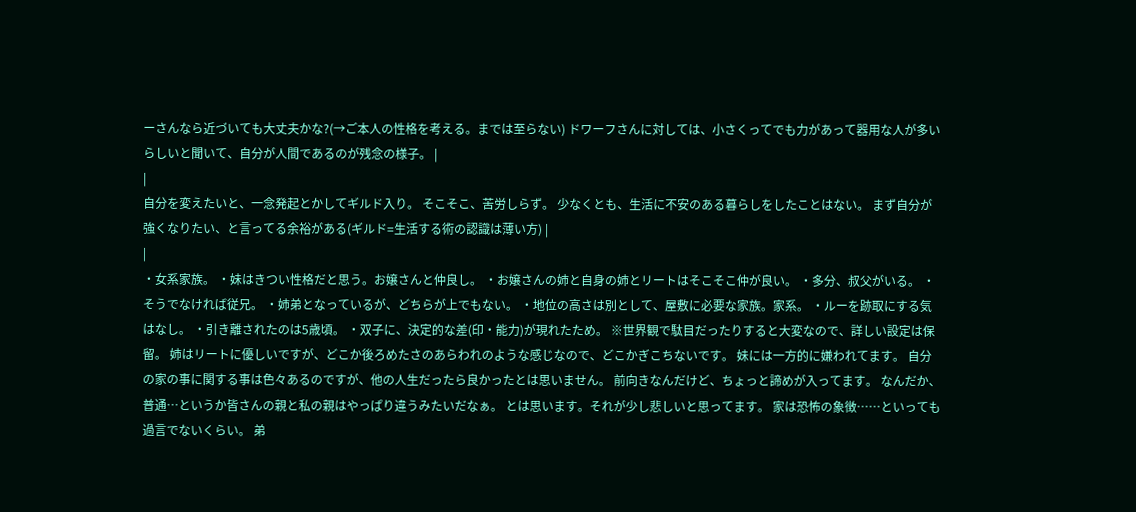ーさんなら近づいても大丈夫かな?(→ご本人の性格を考える。までは至らない) ドワーフさんに対しては、小さくってでも力があって器用な人が多いらしいと聞いて、自分が人間であるのが残念の様子。 |
|
自分を変えたいと、一念発起とかしてギルド入り。 そこそこ、苦労しらず。 少なくとも、生活に不安のある暮らしをしたことはない。 まず自分が強くなりたい、と言ってる余裕がある(ギルド=生活する術の認識は薄い方) |
|
・女系家族。 ・妹はきつい性格だと思う。お嬢さんと仲良し。 ・お嬢さんの姉と自身の姉とリートはそこそこ仲が良い。 ・多分、叔父がいる。 ・そうでなければ従兄。 ・姉弟となっているが、どちらが上でもない。 ・地位の高さは別として、屋敷に必要な家族。家系。 ・ルーを跡取にする気はなし。 ・引き離されたのは5歳頃。 ・双子に、決定的な差(印・能力)が現れたため。 ※世界観で駄目だったりすると大変なので、詳しい設定は保留。 姉はリートに優しいですが、どこか後ろめたさのあらわれのような感じなので、どこかぎこちないです。 妹には一方的に嫌われてます。 自分の家の事に関する事は色々あるのですが、他の人生だったら良かったとは思いません。 前向きなんだけど、ちょっと諦めが入ってます。 なんだか、普通…というか皆さんの親と私の親はやっぱり違うみたいだなぁ。 とは思います。それが少し悲しいと思ってます。 家は恐怖の象徴……といっても過言でないくらい。 弟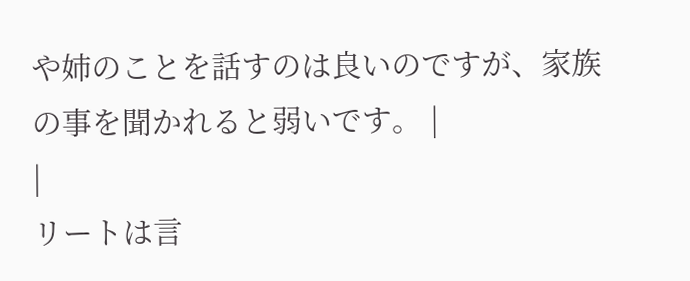や姉のことを話すのは良いのですが、家族の事を聞かれると弱いです。 |
|
リートは言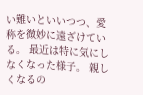い難いといいつつ、愛称を微妙に遠ざけている。 最近は特に気にしなくなった様子。 親しくなるの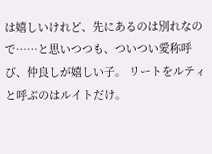は嬉しいけれど、先にあるのは別れなので……と思いつつも、ついつい愛称呼び、仲良しが嬉しい子。 リートをルティと呼ぶのはルイトだけ。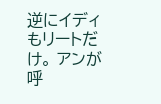逆にイディもリートだけ。 アンが呼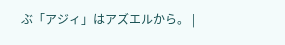ぶ「アジィ」はアズエルから。 |